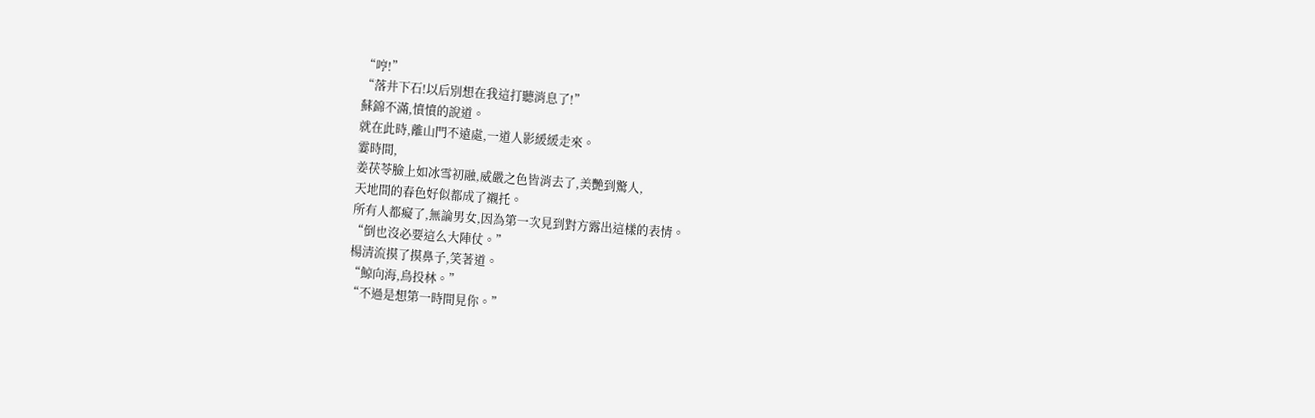“哼!”
“落井下石!以后別想在我這打聽消息了!”
蘇錦不滿,憤憤的說道。
就在此時,離山門不遠處,一道人影緩緩走來。
霎時間,
姜茯苓臉上如冰雪初融,威嚴之色皆消去了,美艷到驚人,
天地間的春色好似都成了襯托。
所有人都癡了,無論男女,因為第一次見到對方露出這樣的表情。
“倒也沒必要這么大陣仗。”
楊清流摸了摸鼻子,笑著道。
“鯨向海,鳥投林。”
“不過是想第一時間見你。”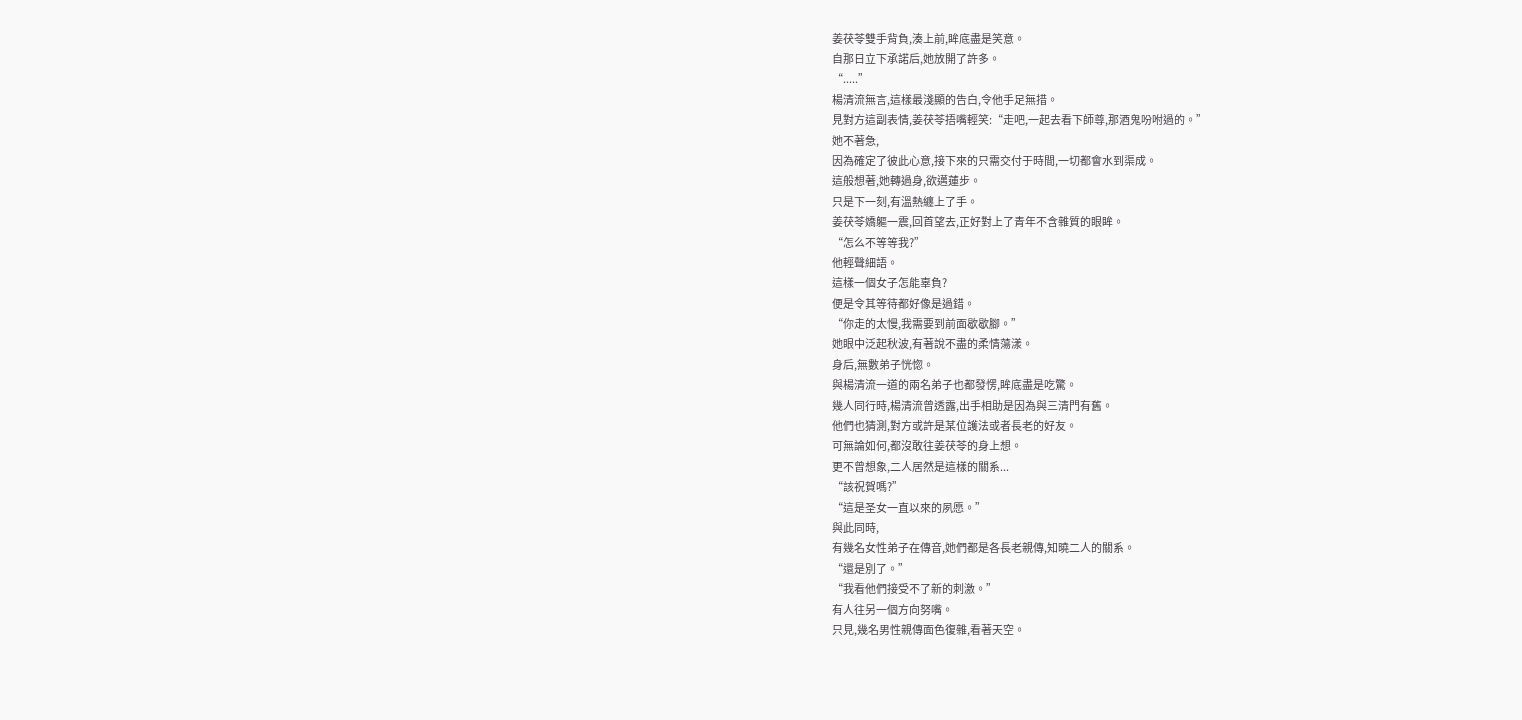姜茯苓雙手背負,湊上前,眸底盡是笑意。
自那日立下承諾后,她放開了許多。
“.....”
楊清流無言,這樣最淺顯的告白,令他手足無措。
見對方這副表情,姜茯苓捂嘴輕笑:“走吧,一起去看下師尊,那酒鬼吩咐過的。”
她不著急,
因為確定了彼此心意,接下來的只需交付于時間,一切都會水到渠成。
這般想著,她轉過身,欲邁蓮步。
只是下一刻,有溫熱纏上了手。
姜茯苓嬌軀一震,回首望去,正好對上了青年不含雜質的眼眸。
“怎么不等等我?”
他輕聲細語。
這樣一個女子怎能辜負?
便是令其等待都好像是過錯。
“你走的太慢,我需要到前面歇歇腳。”
她眼中泛起秋波,有著說不盡的柔情蕩漾。
身后,無數弟子恍惚。
與楊清流一道的兩名弟子也都發愣,眸底盡是吃驚。
幾人同行時,楊清流曾透露,出手相助是因為與三清門有舊。
他們也猜測,對方或許是某位護法或者長老的好友。
可無論如何,都沒敢往姜茯苓的身上想。
更不曾想象,二人居然是這樣的關系...
“該祝賀嗎?”
“這是圣女一直以來的夙愿。”
與此同時,
有幾名女性弟子在傳音,她們都是各長老親傳,知曉二人的關系。
“還是別了。”
“我看他們接受不了新的刺激。”
有人往另一個方向努嘴。
只見,幾名男性親傳面色復雜,看著天空。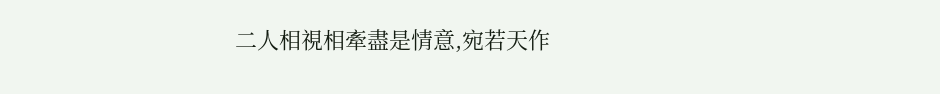二人相視相牽盡是情意,宛若天作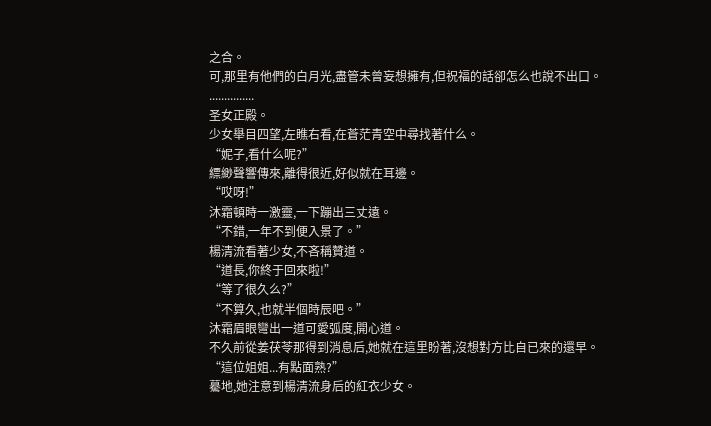之合。
可,那里有他們的白月光,盡管未曾妄想擁有,但祝福的話卻怎么也說不出口。
...............
圣女正殿。
少女舉目四望,左瞧右看,在蒼茫青空中尋找著什么。
“妮子,看什么呢?”
縹緲聲響傳來,離得很近,好似就在耳邊。
“哎呀!”
沐霜頓時一激靈,一下蹦出三丈遠。
“不錯,一年不到便入景了。”
楊清流看著少女,不吝稱贊道。
“道長,你終于回來啦!”
“等了很久么?”
“不算久,也就半個時辰吧。”
沐霜眉眼彎出一道可愛弧度,開心道。
不久前從姜茯苓那得到消息后,她就在這里盼著,沒想對方比自已來的還早。
“這位姐姐...有點面熟?”
驀地,她注意到楊清流身后的紅衣少女。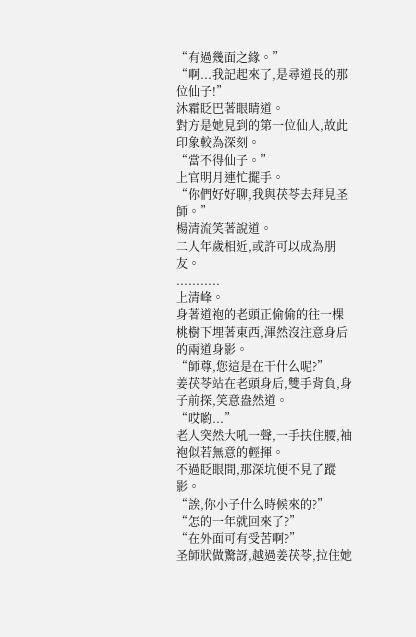“有過幾面之緣。”
“啊...我記起來了,是尋道長的那位仙子!”
沐霜眨巴著眼睛道。
對方是她見到的第一位仙人,故此印象較為深刻。
“當不得仙子。”
上官明月連忙擺手。
“你們好好聊,我與茯苓去拜見圣師。”
楊清流笑著說道。
二人年歲相近,或許可以成為朋友。
...........
上清峰。
身著道袍的老頭正偷偷的往一棵桃樹下埋著東西,渾然沒注意身后的兩道身影。
“師尊,您這是在干什么呢?”
姜茯苓站在老頭身后,雙手背負,身子前探,笑意盎然道。
“哎喲...”
老人突然大吼一聲,一手扶住腰,袖袍似若無意的輕揮。
不過眨眼間,那深坑便不見了蹤影。
“誒,你小子什么時候來的?”
“怎的一年就回來了?”
“在外面可有受苦啊?”
圣師狀做驚訝,越過姜茯苓,拉住她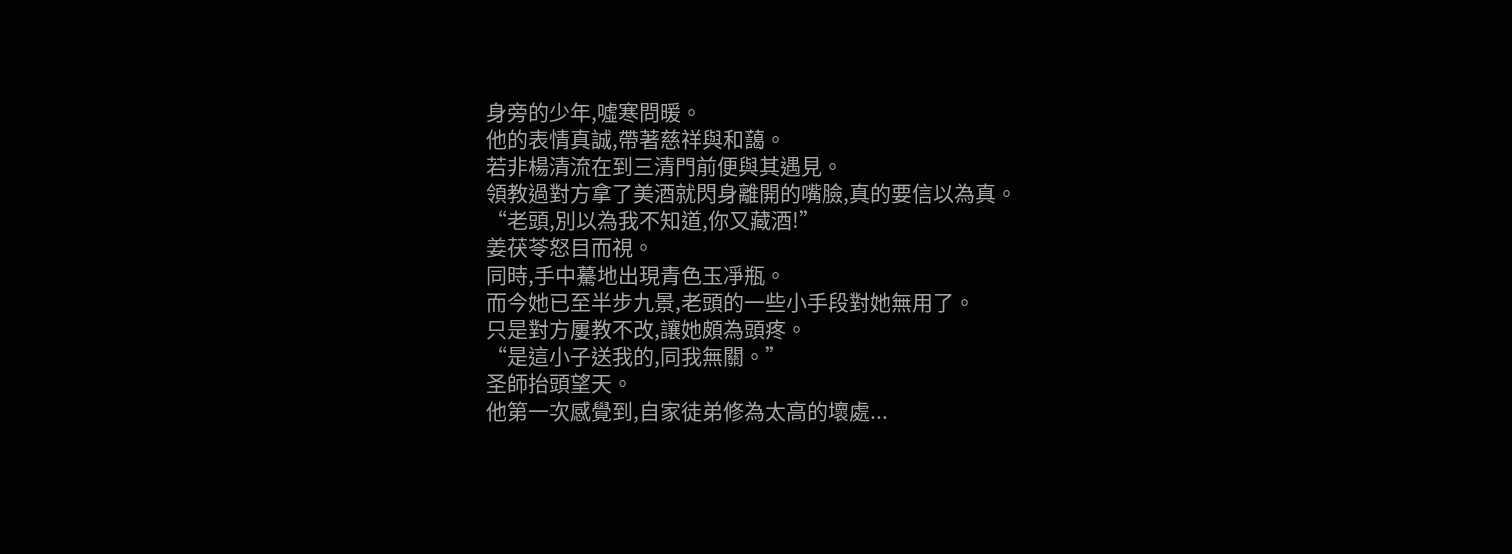身旁的少年,噓寒問暖。
他的表情真誠,帶著慈祥與和藹。
若非楊清流在到三清門前便與其遇見。
領教過對方拿了美酒就閃身離開的嘴臉,真的要信以為真。
“老頭,別以為我不知道,你又藏酒!”
姜茯苓怒目而視。
同時,手中驀地出現青色玉凈瓶。
而今她已至半步九景,老頭的一些小手段對她無用了。
只是對方屢教不改,讓她頗為頭疼。
“是這小子送我的,同我無關。”
圣師抬頭望天。
他第一次感覺到,自家徒弟修為太高的壞處...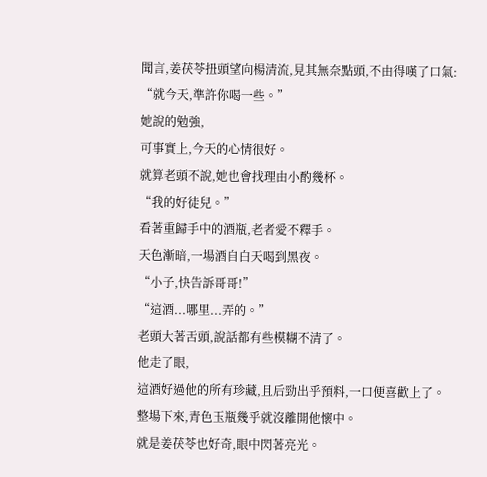聞言,姜茯苓扭頭望向楊清流,見其無奈點頭,不由得嘆了口氣:
“就今天,準許你喝一些。”
她說的勉強,
可事實上,今天的心情很好。
就算老頭不說,她也會找理由小酌幾杯。
“我的好徒兒。”
看著重歸手中的酒瓶,老者愛不釋手。
天色漸暗,一場酒自白天喝到黑夜。
“小子,快告訴哥哥!”
“這酒...哪里...弄的。”
老頭大著舌頭,說話都有些模糊不清了。
他走了眼,
這酒好過他的所有珍藏,且后勁出乎預料,一口便喜歡上了。
整場下來,青色玉瓶幾乎就沒離開他懷中。
就是姜茯苓也好奇,眼中閃著亮光。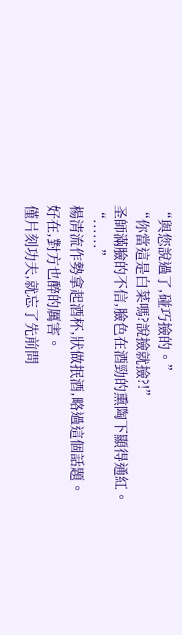“與您說過了,碰巧撿的。”
“你當這是白菜嗎?說撿就撿?!”
圣師滿臉的不信,臉色在酒勁的熏陶下顯得通紅。
“......”
楊清流作勢拿起酒杯,狀做抿酒,略過這個話題。
好在,對方也醉的厲害。
僅片刻功夫,就忘了先前問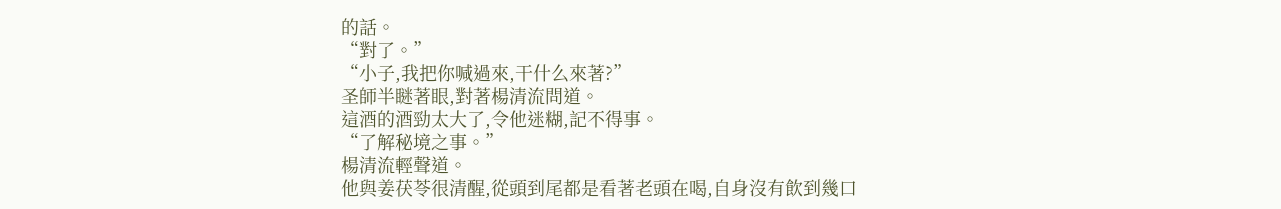的話。
“對了。”
“小子,我把你喊過來,干什么來著?”
圣師半瞇著眼,對著楊清流問道。
這酒的酒勁太大了,令他迷糊,記不得事。
“了解秘境之事。”
楊清流輕聲道。
他與姜茯苓很清醒,從頭到尾都是看著老頭在喝,自身沒有飲到幾口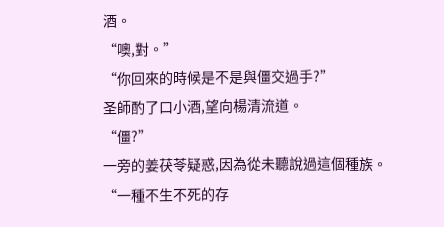酒。
“噢,對。”
“你回來的時候是不是與僵交過手?”
圣師酌了口小酒,望向楊清流道。
“僵?”
一旁的姜茯苓疑惑,因為從未聽說過這個種族。
“一種不生不死的存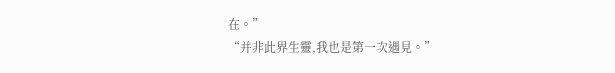在。”
“并非此界生靈,我也是第一次遇見。”